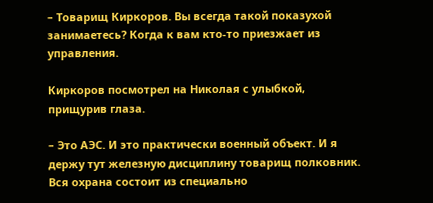– Товарищ Киркоров. Вы всегда такой показухой занимаетесь? Когда к вам кто-то приезжает из управления.

Киркоров посмотрел на Николая с улыбкой, прищурив глаза.

– Это АЭС. И это практически военный объект. И я держу тут железную дисциплину товарищ полковник. Вся охрана состоит из специально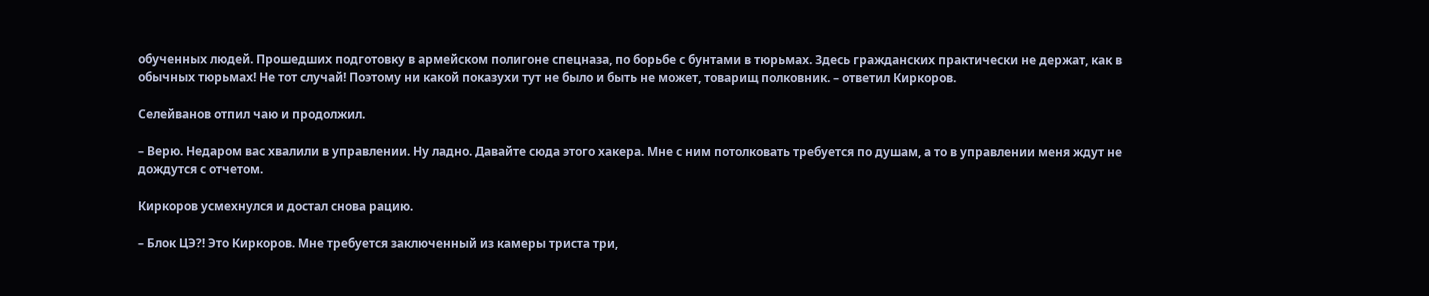обученных людей. Прошедших подготовку в армейском полигоне спецназа, по борьбе с бунтами в тюрьмах. Здесь гражданских практически не держат, как в обычных тюрьмах! Не тот случай! Поэтому ни какой показухи тут не было и быть не может, товарищ полковник. – ответил Киркоров.

Селейванов отпил чаю и продолжил.

– Верю. Недаром вас хвалили в управлении. Ну ладно. Давайте сюда этого хакера. Мне с ним потолковать требуется по душам, а то в управлении меня ждут не дождутся с отчетом.

Киркоров усмехнулся и достал снова рацию.

– Блок ЦЭ?! Это Киркоров. Мне требуется заключенный из камеры триста три,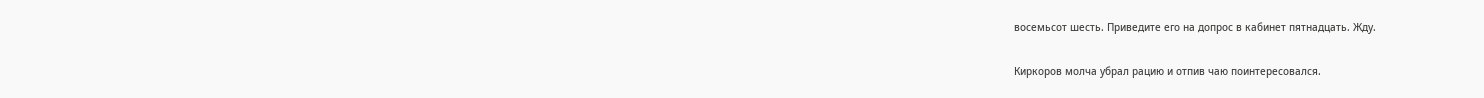восемьсот шесть. Приведите его на допрос в кабинет пятнадцать. Жду.

Киркоров молча убрал рацию и отпив чаю поинтересовался.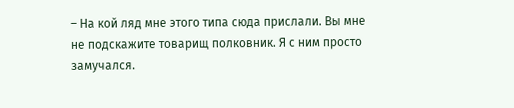– На кой ляд мне этого типа сюда прислали. Вы мне не подскажите товарищ полковник. Я с ним просто замучался.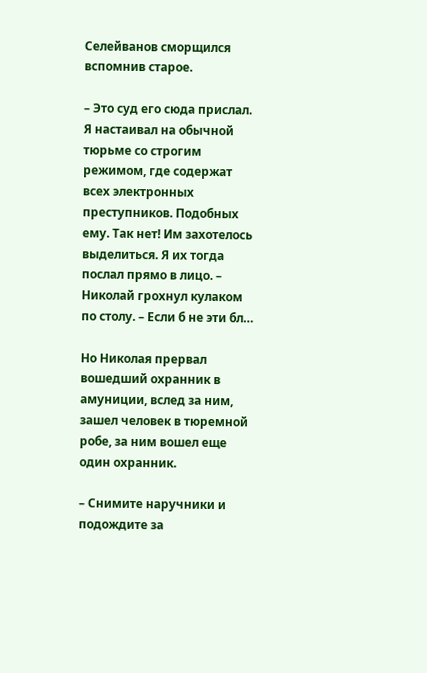Селейванов сморщился вспомнив старое.

– Это суд его сюда прислал. Я настаивал на обычной тюрьме со строгим режимом, где содержат всех электронных преступников. Подобных ему. Так нет! Им захотелось выделиться. Я их тогда послал прямо в лицо. – Николай грохнул кулаком по столу. – Если б не эти бл…

Но Николая прервал вошедший охранник в амуниции, вслед за ним, зашел человек в тюремной робе, за ним вошел еще один охранник.

– Снимите наручники и подождите за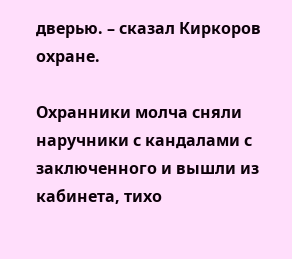дверью. – сказал Киркоров охране.

Охранники молча сняли наручники с кандалами с заключенного и вышли из кабинета, тихо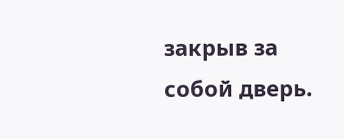закрыв за собой дверь.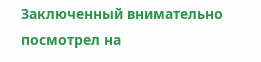Заключенный внимательно посмотрел на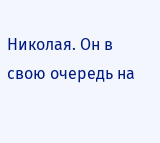Николая. Он в свою очередь на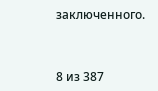заключенного.



8 из 387